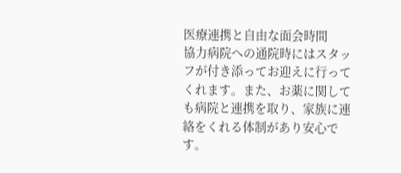医療連携と自由な面会時間
協力病院への通院時にはスタッフが付き添ってお迎えに行ってくれます。また、お薬に関しても病院と連携を取り、家族に連絡をくれる体制があり安心です。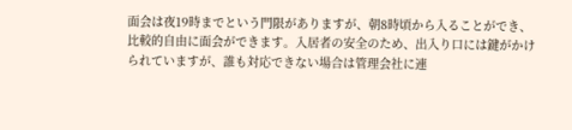面会は夜19時までという門限がありますが、朝8時頃から入ることができ、比較的自由に面会ができます。入居者の安全のため、出入り口には鍵がかけられていますが、誰も対応できない場合は管理会社に連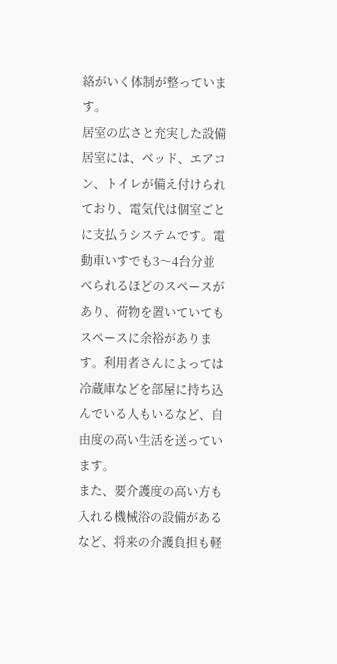絡がいく体制が整っています。
居室の広さと充実した設備
居室には、ベッド、エアコン、トイレが備え付けられており、電気代は個室ごとに支払うシステムです。電動車いすでも3〜4台分並べられるほどのスペースがあり、荷物を置いていてもスペースに余裕があります。利用者さんによっては冷蔵庫などを部屋に持ち込んでいる人もいるなど、自由度の高い生活を送っています。
また、要介護度の高い方も入れる機械浴の設備があるなど、将来の介護負担も軽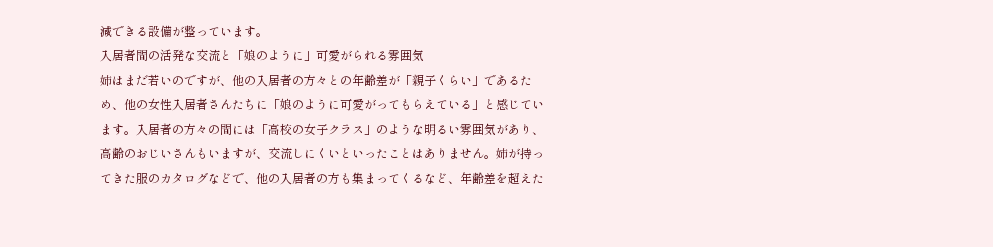減できる設備が整っています。
入居者間の活発な交流と「娘のように」可愛がられる雰囲気
姉はまだ若いのですが、他の入居者の方々との年齢差が「親子くらい」であるため、他の女性入居者さんたちに「娘のように可愛がってもらえている」と感じています。入居者の方々の間には「高校の女子クラス」のような明るい雰囲気があり、高齢のおじいさんもいますが、交流しにくいといったことはありません。姉が持ってきた服のカタログなどで、他の入居者の方も集まってくるなど、年齢差を超えた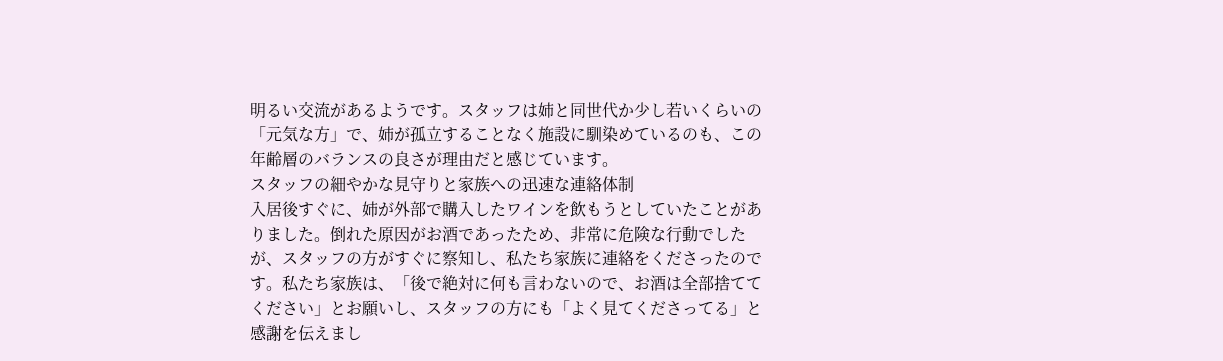明るい交流があるようです。スタッフは姉と同世代か少し若いくらいの「元気な方」で、姉が孤立することなく施設に馴染めているのも、この年齢層のバランスの良さが理由だと感じています。
スタッフの細やかな見守りと家族への迅速な連絡体制
入居後すぐに、姉が外部で購入したワインを飲もうとしていたことがありました。倒れた原因がお酒であったため、非常に危険な行動でしたが、スタッフの方がすぐに察知し、私たち家族に連絡をくださったのです。私たち家族は、「後で絶対に何も言わないので、お酒は全部捨ててください」とお願いし、スタッフの方にも「よく見てくださってる」と感謝を伝えまし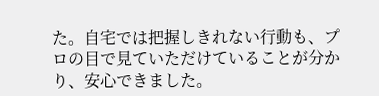た。自宅では把握しきれない行動も、プロの目で見ていただけていることが分かり、安心できました。